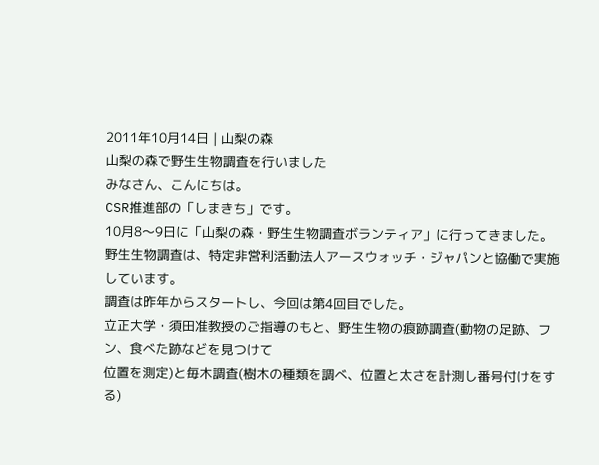2011年10月14日 | 山梨の森
山梨の森で野生生物調査を行いました
みなさん、こんにちは。
CSR推進部の「しまきち」です。
10月8〜9日に「山梨の森・野生生物調査ボランティア」に行ってきました。
野生生物調査は、特定非営利活動法人アースウォッチ・ジャパンと協働で実施しています。
調査は昨年からスタートし、今回は第4回目でした。
立正大学・須田准教授のご指導のもと、野生生物の痕跡調査(動物の足跡、フン、食べた跡などを見つけて
位置を測定)と毎木調査(樹木の種類を調べ、位置と太さを計測し番号付けをする)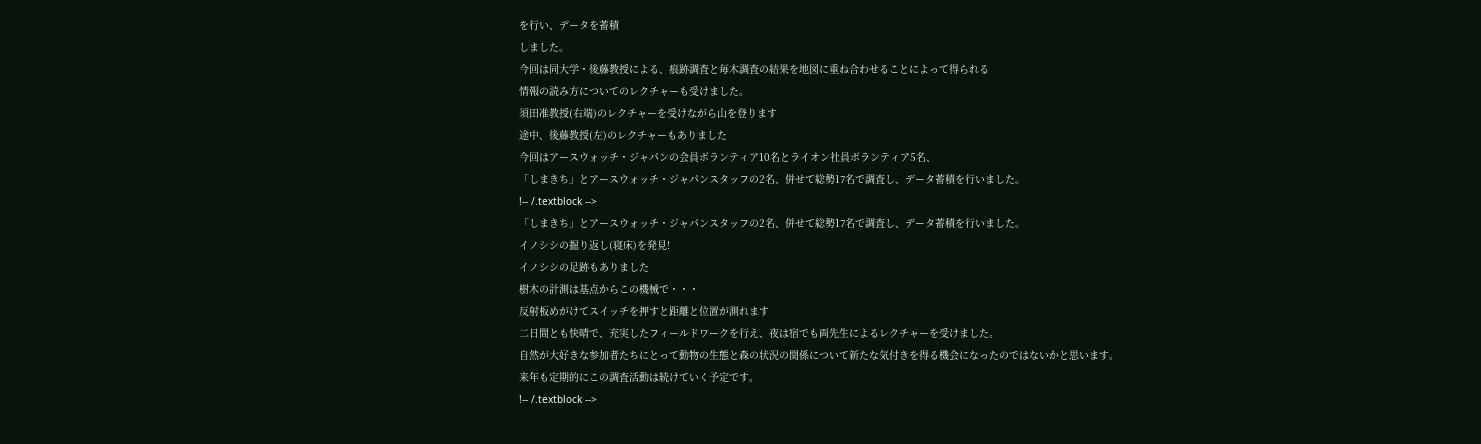を行い、データを蓄積
しました。
今回は同大学・後藤教授による、痕跡調査と毎木調査の結果を地図に重ね合わせることによって得られる
情報の読み方についてのレクチャーも受けました。
須田准教授(右端)のレクチャーを受けながら山を登ります
途中、後藤教授(左)のレクチャーもありました
今回はアースウォッチ・ジャパンの会員ボランティア10名とライオン社員ボランティア5名、
「しまきち」とアースウォッチ・ジャパンスタッフの2名、併せて総勢17名で調査し、データ蓄積を行いました。
!-- /.textblock -->
「しまきち」とアースウォッチ・ジャパンスタッフの2名、併せて総勢17名で調査し、データ蓄積を行いました。
イノシシの掘り返し(寝床)を発見!
イノシシの足跡もありました
樹木の計測は基点からこの機械で・・・
反射板めがけてスイッチを押すと距離と位置が測れます
二日間とも快晴で、充実したフィールドワークを行え、夜は宿でも両先生によるレクチャーを受けました。
自然が大好きな参加者たちにとって動物の生態と森の状況の関係について新たな気付きを得る機会になったのではないかと思います。
来年も定期的にこの調査活動は続けていく予定です。
!-- /.textblock -->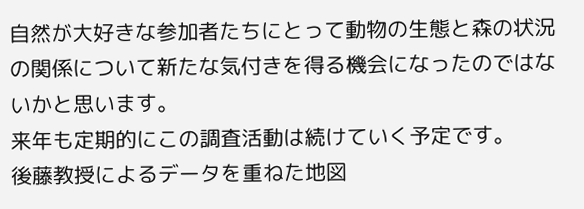自然が大好きな参加者たちにとって動物の生態と森の状況の関係について新たな気付きを得る機会になったのではないかと思います。
来年も定期的にこの調査活動は続けていく予定です。
後藤教授によるデータを重ねた地図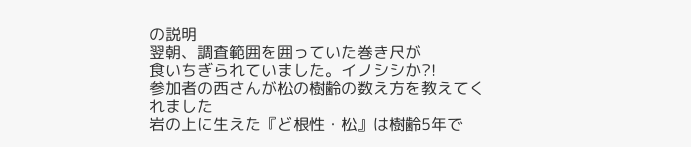の説明
翌朝、調査範囲を囲っていた巻き尺が
食いちぎられていました。イノシシか?!
参加者の西さんが松の樹齢の数え方を教えてくれました
岩の上に生えた『ど根性・松』は樹齢5年で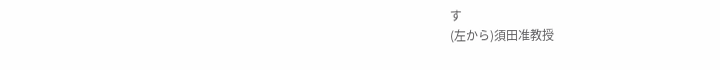す
(左から)須田准教授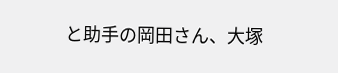と助手の岡田さん、大塚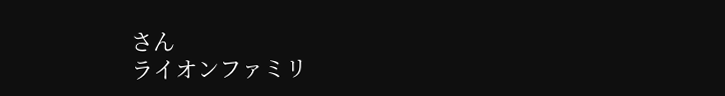さん
ライオンファミリ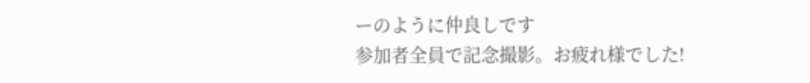ーのように仲良しです
参加者全員で記念撮影。お疲れ様でした!